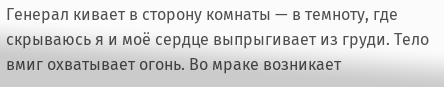Генерал кивает в сторону комнаты — в темноту, где скрываюсь я и моё сердце выпрыгивает из груди. Тело вмиг охватывает огонь. Во мраке возникает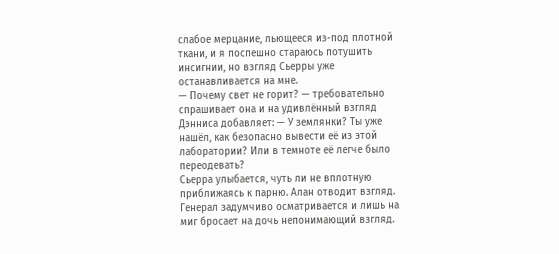слабое мерцание, льющееся из-под плотной ткани, и я поспешно стараюсь потушить инсигнии, но взгляд Сьерры уже останавливается на мне.
— Почему свет не горит? — требовательно спрашивает она и на удивлённый взгляд Дэнниса добавляет: — У землянки? Ты уже нашёл, как безопасно вывести её из этой лаборатории? Или в темноте её легче было переодевать?
Сьерра улыбается, чуть ли не вплотную приближаясь к парню. Алан отводит взгляд. Генерал задумчиво осматривается и лишь на миг бросает на дочь непонимающий взгляд.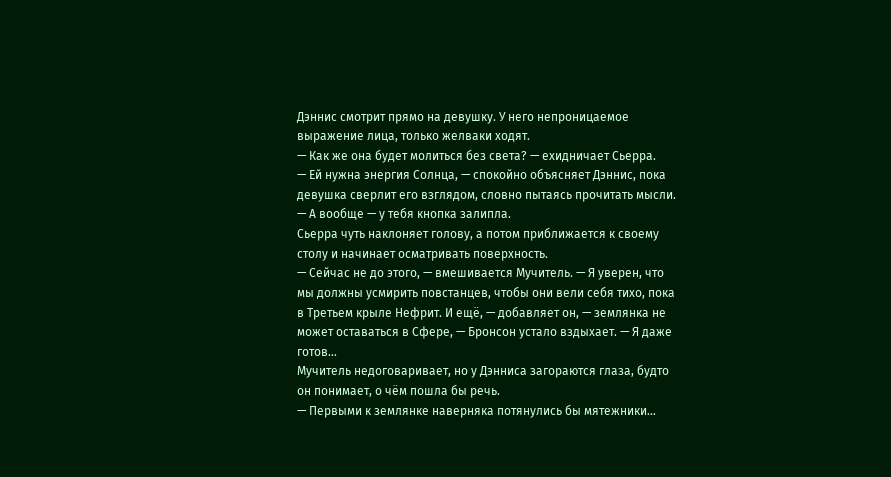Дэннис смотрит прямо на девушку. У него непроницаемое выражение лица, только желваки ходят.
— Как же она будет молиться без света? — ехидничает Сьерра.
— Ей нужна энергия Солнца, — спокойно объясняет Дэннис, пока девушка сверлит его взглядом, словно пытаясь прочитать мысли. — А вообще — у тебя кнопка залипла.
Сьерра чуть наклоняет голову, а потом приближается к своему столу и начинает осматривать поверхность.
— Сейчас не до этого, — вмешивается Мучитель. — Я уверен, что мы должны усмирить повстанцев, чтобы они вели себя тихо, пока в Третьем крыле Нефрит. И ещё, — добавляет он, — землянка не может оставаться в Сфере, — Бронсон устало вздыхает. — Я даже готов…
Мучитель недоговаривает, но у Дэнниса загораются глаза, будто он понимает, о чём пошла бы речь.
— Первыми к землянке наверняка потянулись бы мятежники…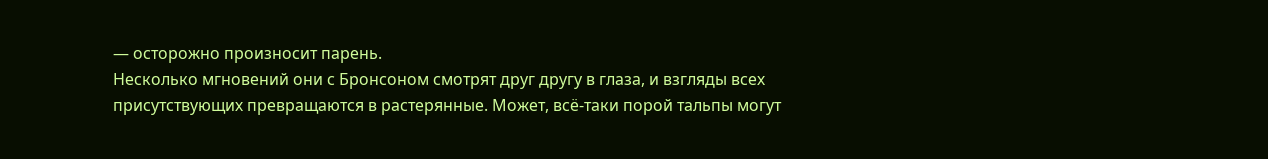— осторожно произносит парень.
Несколько мгновений они с Бронсоном смотрят друг другу в глаза, и взгляды всех присутствующих превращаются в растерянные. Может, всё-таки порой тальпы могут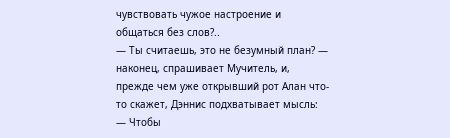чувствовать чужое настроение и общаться без слов?..
— Ты считаешь, это не безумный план? — наконец, спрашивает Мучитель, и, прежде чем уже открывший рот Алан что-то скажет, Дэннис подхватывает мысль:
— Чтобы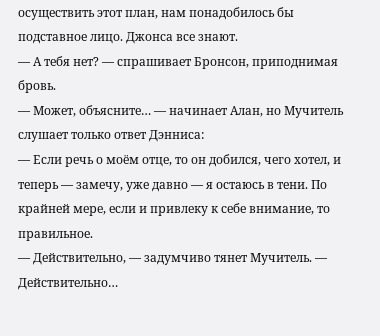осуществить этот план, нам понадобилось бы подставное лицо. Джонса все знают.
— А тебя нет? — спрашивает Бронсон, приподнимая бровь.
— Может, объясните… — начинает Алан, но Мучитель слушает только ответ Дэнниса:
— Если речь о моём отце, то он добился, чего хотел, и теперь — замечу, уже давно — я остаюсь в тени. По крайней мере, если и привлеку к себе внимание, то правильное.
— Действительно, — задумчиво тянет Мучитель. — Действительно…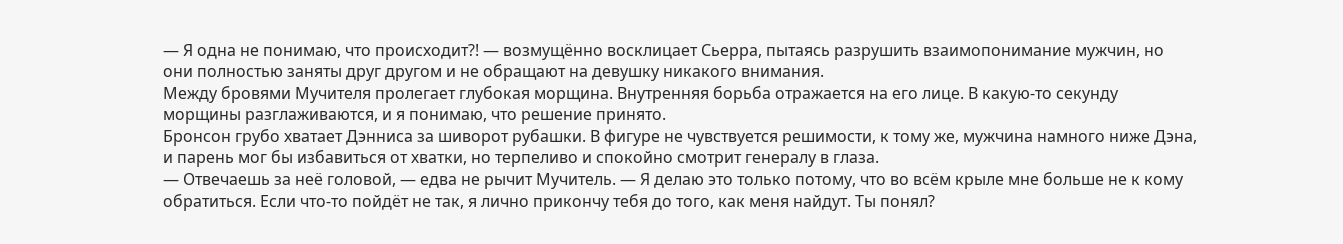— Я одна не понимаю, что происходит?! — возмущённо восклицает Сьерра, пытаясь разрушить взаимопонимание мужчин, но они полностью заняты друг другом и не обращают на девушку никакого внимания.
Между бровями Мучителя пролегает глубокая морщина. Внутренняя борьба отражается на его лице. В какую-то секунду морщины разглаживаются, и я понимаю, что решение принято.
Бронсон грубо хватает Дэнниса за шиворот рубашки. В фигуре не чувствуется решимости, к тому же, мужчина намного ниже Дэна, и парень мог бы избавиться от хватки, но терпеливо и спокойно смотрит генералу в глаза.
— Отвечаешь за неё головой, — едва не рычит Мучитель. — Я делаю это только потому, что во всём крыле мне больше не к кому обратиться. Если что-то пойдёт не так, я лично прикончу тебя до того, как меня найдут. Ты понял?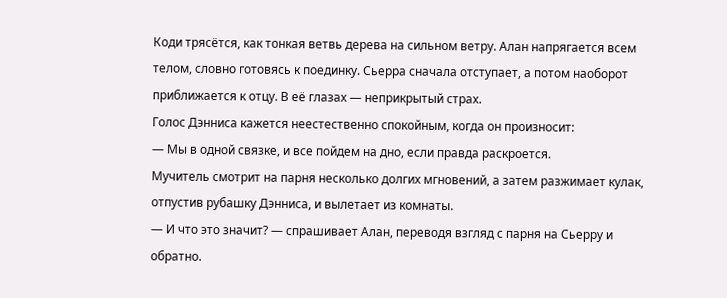Коди трясётся, как тонкая ветвь дерева на сильном ветру. Алан напрягается всем телом, словно готовясь к поединку. Сьерра сначала отступает, а потом наоборот приближается к отцу. В её глазах — неприкрытый страх.
Голос Дэнниса кажется неестественно спокойным, когда он произносит:
— Мы в одной связке, и все пойдем на дно, если правда раскроется.
Мучитель смотрит на парня несколько долгих мгновений, а затем разжимает кулак, отпустив рубашку Дэнниса, и вылетает из комнаты.
— И что это значит? — спрашивает Алан, переводя взгляд с парня на Сьерру и обратно.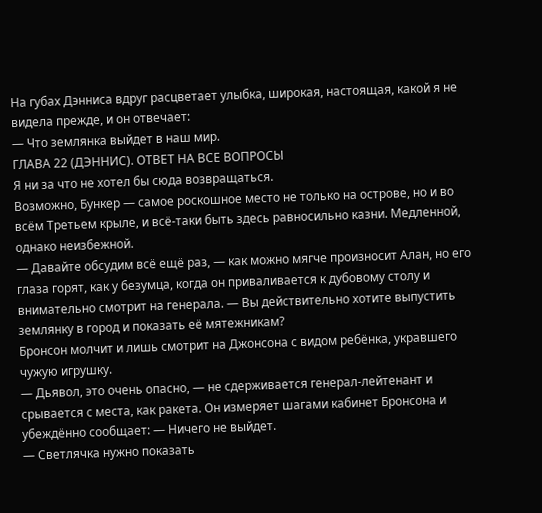На губах Дэнниса вдруг расцветает улыбка, широкая, настоящая, какой я не видела прежде, и он отвечает:
— Что землянка выйдет в наш мир.
ГЛАВА 22 (ДЭННИС). ОТВЕТ НА ВСЕ ВОПРОСЫ
Я ни за что не хотел бы сюда возвращаться.
Возможно, Бункер — самое роскошное место не только на острове, но и во всём Третьем крыле, и всё-таки быть здесь равносильно казни. Медленной, однако неизбежной.
— Давайте обсудим всё ещё раз, — как можно мягче произносит Алан, но его глаза горят, как у безумца, когда он приваливается к дубовому столу и внимательно смотрит на генерала. — Вы действительно хотите выпустить землянку в город и показать её мятежникам?
Бронсон молчит и лишь смотрит на Джонсона с видом ребёнка, укравшего чужую игрушку.
— Дьявол, это очень опасно, — не сдерживается генерал-лейтенант и срывается с места, как ракета. Он измеряет шагами кабинет Бронсона и убеждённо сообщает: — Ничего не выйдет.
— Светлячка нужно показать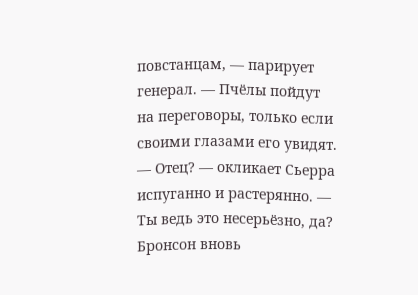повстанцам, — парирует генерал. — Пчёлы пойдут на переговоры, только если своими глазами его увидят.
— Отец? — окликает Сьерра испуганно и растерянно. — Ты ведь это несерьёзно, да?
Бронсон вновь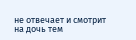не отвечает и смотрит на дочь тем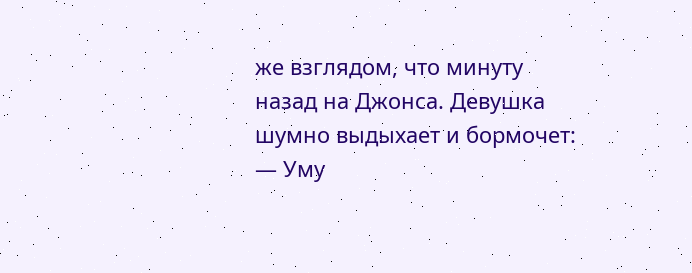же взглядом, что минуту назад на Джонса. Девушка шумно выдыхает и бормочет:
— Уму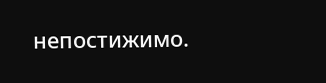непостижимо.